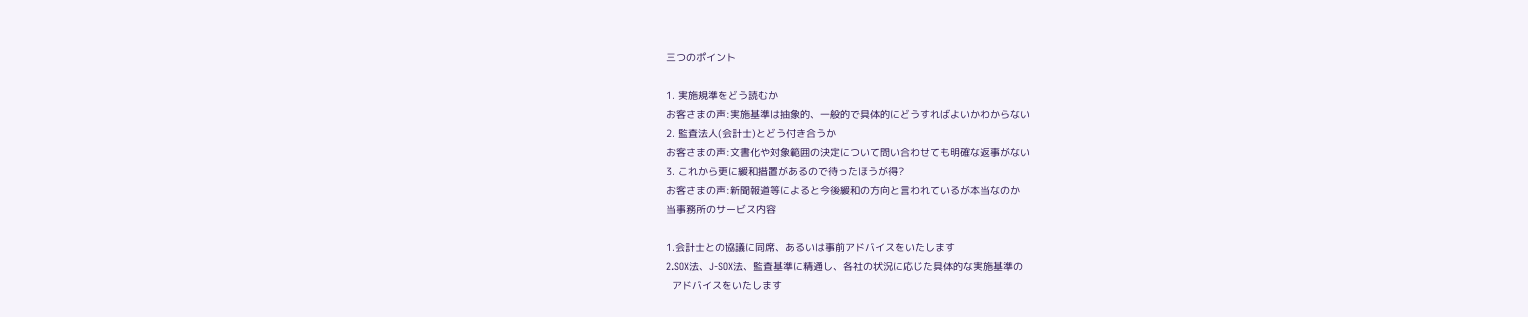三つのポイント

1. 実施規準をどう読むか
お客さまの声:実施基準は抽象的、一般的で具体的にどうすればよいかわからない
2. 監査法人(会計士)とどう付き合うか
お客さまの声:文書化や対象範囲の決定について問い合わせても明確な返事がない
3. これから更に緩和措置があるので待ったほうが得?
お客さまの声:新聞報道等によると今後緩和の方向と言われているが本当なのか
当事務所のサービス内容

1.会計士との協議に同席、あるいは事前アドバイスをいたします
2.SOX法、J-SOX法、監査基準に精通し、各社の状況に応じた具体的な実施基準の
  アドバイスをいたします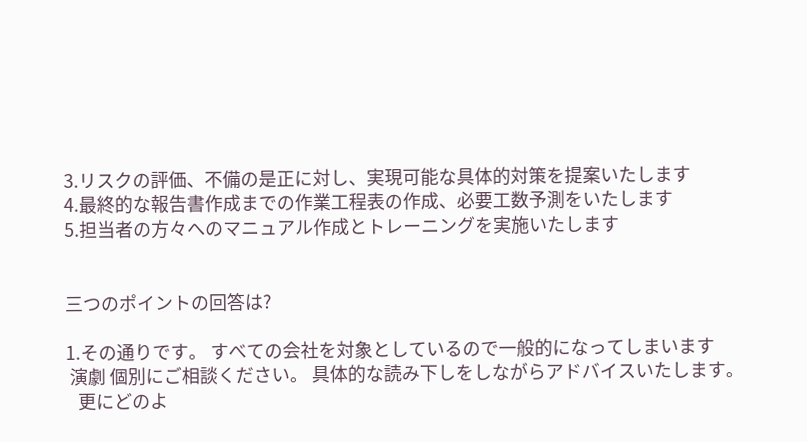3.リスクの評価、不備の是正に対し、実現可能な具体的対策を提案いたします
4.最終的な報告書作成までの作業工程表の作成、必要工数予測をいたします
5.担当者の方々へのマニュアル作成とトレーニングを実施いたします


三つのポイントの回答は?

1.その通りです。 すべての会社を対象としているので一般的になってしまいます
 演劇 個別にご相談ください。 具体的な読み下しをしながらアドバイスいたします。
   更にどのよ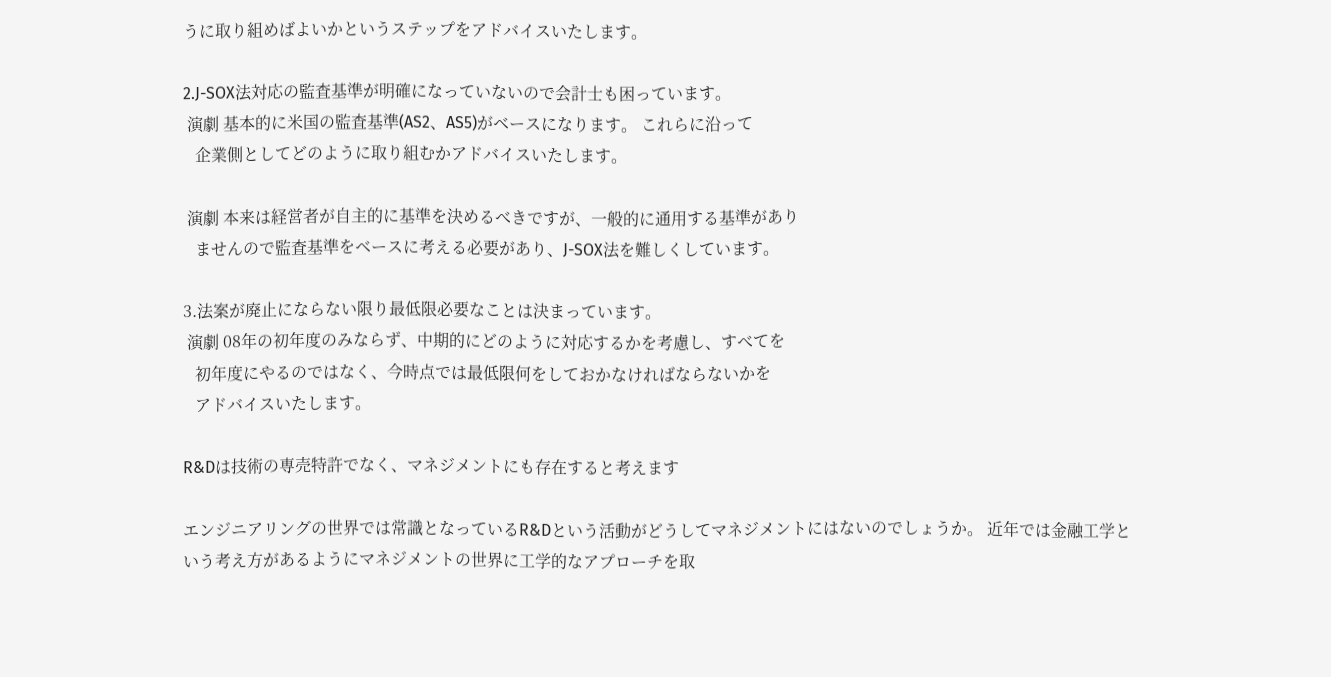うに取り組めばよいかというステップをアドバイスいたします。

2.J-SOX法対応の監査基準が明確になっていないので会計士も困っています。
 演劇 基本的に米国の監査基準(AS2、AS5)がベースになります。 これらに沿って
   企業側としてどのように取り組むかアドバイスいたします。

 演劇 本来は経営者が自主的に基準を決めるべきですが、一般的に通用する基準があり
   ませんので監査基準をベースに考える必要があり、J-SOX法を難しくしています。

3.法案が廃止にならない限り最低限必要なことは決まっています。
 演劇 08年の初年度のみならず、中期的にどのように対応するかを考慮し、すべてを
   初年度にやるのではなく、今時点では最低限何をしておかなければならないかを
   アドバイスいたします。

R&Dは技術の専売特許でなく、マネジメントにも存在すると考えます

エンジニアリングの世界では常識となっているR&Dという活動がどうしてマネジメントにはないのでしょうか。 近年では金融工学という考え方があるようにマネジメントの世界に工学的なアプローチを取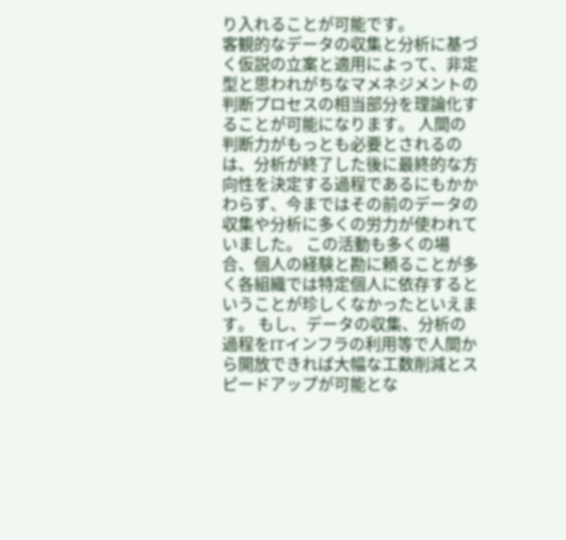り入れることが可能です。
客観的なデータの収集と分析に基づく仮説の立案と適用によって、非定型と思われがちなマメネジメントの判断プロセスの相当部分を理論化することが可能になります。 人間の判断力がもっとも必要とされるのは、分析が終了した後に最終的な方向性を決定する過程であるにもかかわらず、今まではその前のデータの収集や分析に多くの労力が使われていました。 この活動も多くの場合、個人の経験と勘に頼ることが多く各組織では特定個人に依存するということが珍しくなかったといえます。 もし、データの収集、分析の過程をITインフラの利用等で人間から開放できれば大幅な工数削減とスピードアップが可能とな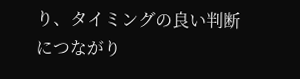り、タイミングの良い判断につながり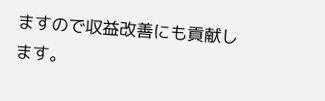ますので収益改善にも貢献します。